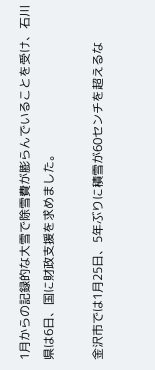1月からの記録的な大雪で除雪費が膨らんでいることを受け、石川県は6日、国に財政支援を求めました。

金沢市では1月25日、5年ぶりに積雪が60センチを超えるな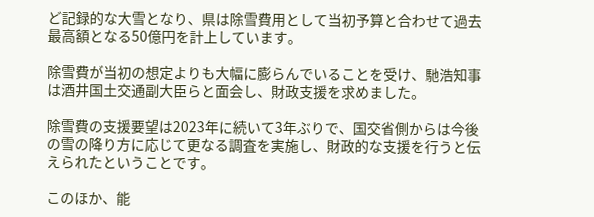ど記録的な大雪となり、県は除雪費用として当初予算と合わせて過去最高額となる50億円を計上しています。

除雪費が当初の想定よりも大幅に膨らんでいることを受け、馳浩知事は酒井国土交通副大臣らと面会し、財政支援を求めました。

除雪費の支援要望は2023年に続いて3年ぶりで、国交省側からは今後の雪の降り方に応じて更なる調査を実施し、財政的な支援を行うと伝えられたということです。

このほか、能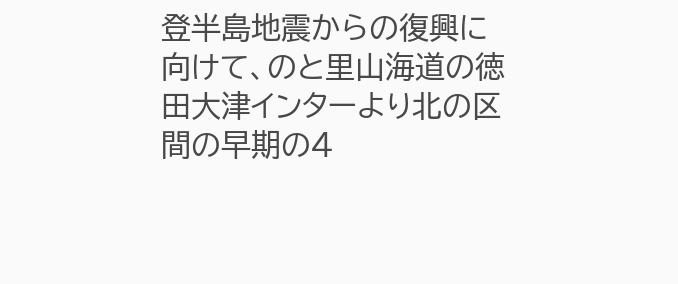登半島地震からの復興に向けて、のと里山海道の徳田大津インターより北の区間の早期の4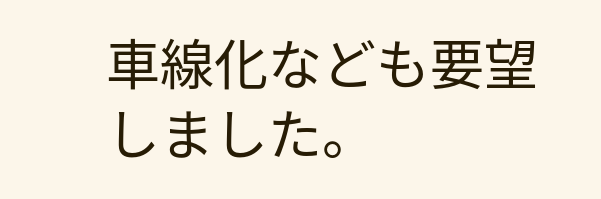車線化なども要望しました。